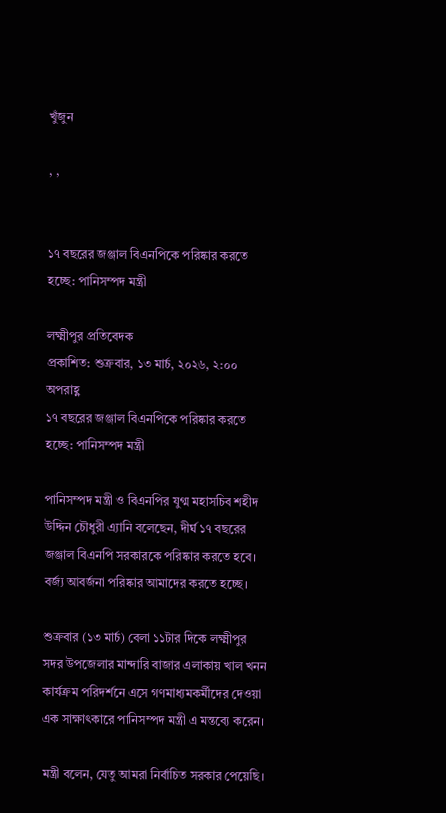খুঁজুন

, ,


১৭ বছরের জঞ্জাল বিএনপিকে পরিষ্কার করতে হচ্ছে: পানিসম্পদ মন্ত্রী

লক্ষ্মীপুর প্রতিবেদক
প্রকাশিত: শুক্রবার, ১৩ মার্চ, ২০২৬, ২:০০ অপরাহ্ণ
১৭ বছরের জঞ্জাল বিএনপিকে পরিষ্কার করতে হচ্ছে: পানিসম্পদ মন্ত্রী

পানিসম্পদ মন্ত্রী ও বিএনপির যুগ্ম মহাসচিব শহীদ উদ্দিন চৌধুরী এ্যানি বলেছেন, দীর্ঘ ১৭ বছরের জঞ্জাল বিএনপি সরকারকে পরিষ্কার করতে হবে। বর্জ্য আবর্জনা পরিষ্কার আমাদের করতে হচ্ছে।

শুক্রবার (১৩ মার্চ) বেলা ১১টার দিকে লক্ষ্মীপুর সদর উপজেলার মান্দারি বাজার এলাকায় খাল খনন কার্যক্রম পরিদর্শনে এসে গণমাধ্যমকর্মীদের দেওয়া এক সাক্ষাৎকারে পানিসম্পদ মন্ত্রী এ মন্তব্যে করেন।

মন্ত্রী বলেন, যেতু আমরা নির্বাচিত সরকার পেয়েছি।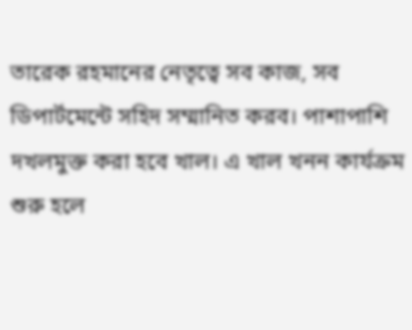তারেক রহমানের নেতৃত্বে সব কাজ, সব ডিপার্টমেন্টে সহিদ সম্মানিত করব। পাশাপাশি দখলমুক্ত করা হবে খাল। এ খাল খনন কার্যক্রম শুরু হলে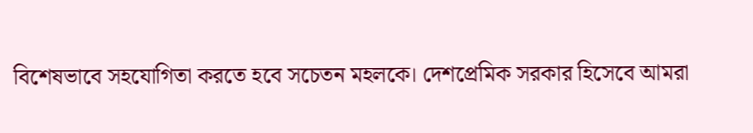বিশেষভাবে সহযোগিতা করতে হবে সচেতন মহলকে। দেশপ্রেমিক সরকার হিসেবে আমরা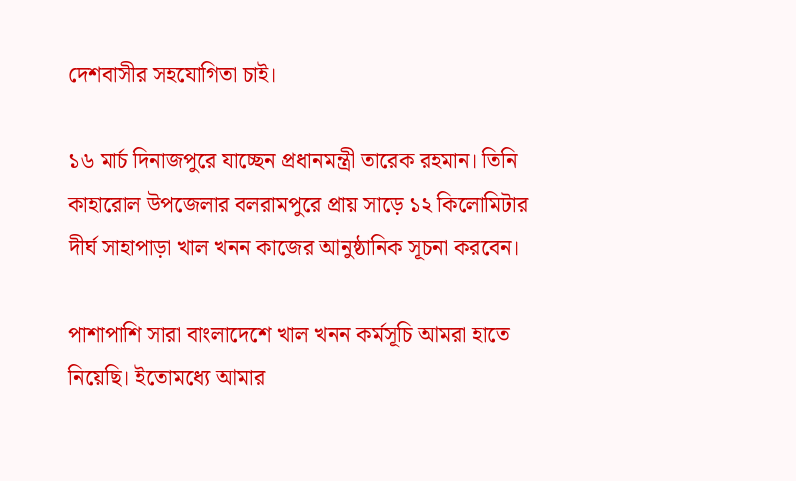দেশবাসীর সহযোগিতা চাই।

১৬ মার্চ দিনাজপুরে যাচ্ছেন প্রধানমন্ত্রী তারেক রহমান। তিনি কাহারোল উপজেলার বলরামপুরে প্রায় সাড়ে ১২ কিলোমিটার দীর্ঘ সাহাপাড়া খাল খনন কাজের আনুষ্ঠানিক সূচনা করবেন।

পাশাপাশি সারা বাংলাদেশে খাল খনন কর্মসূচি আমরা হাতে নিয়েছি। ইতোমধ্যে আমার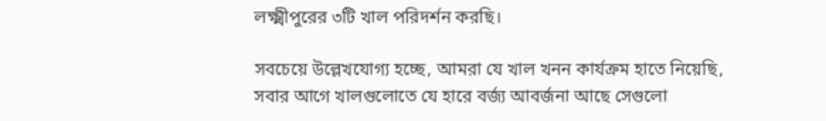লক্ষ্মীপুরের ৩টি খাল পরিদর্শন করছি।

সবচেয়ে উল্লেখযোগ্য হচ্ছে, আমরা যে খাল খনন কার্যক্রম হাতে নিয়েছি, সবার আগে খালগুলোতে যে হারে বর্জ্য আবর্জনা আছে সেগুলো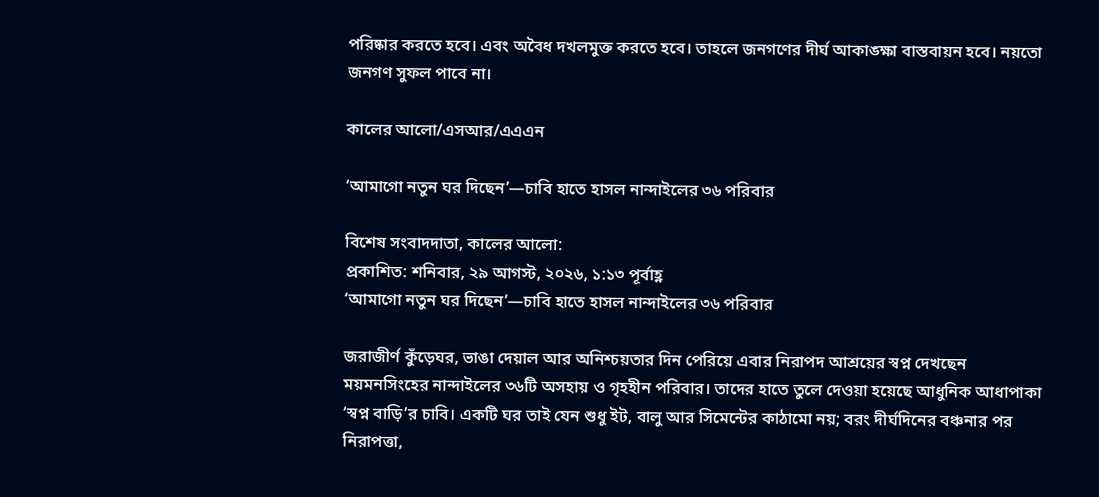পরিষ্কার করতে হবে। এবং অবৈধ দখলমুক্ত করতে হবে। তাহলে জনগণের দীর্ঘ আকাঙ্ক্ষা বাস্তবায়ন হবে। নয়তো জনগণ সুফল পাবে না।

কালের আলো/এসআর/এএএন

‘আমাগো নতুন ঘর দিছেন’—চাবি হাতে হাসল নান্দাইলের ৩৬ পরিবার

বিশেষ সংবাদদাতা, কালের আলো:
প্রকাশিত: শনিবার, ২৯ আগস্ট, ২০২৬, ১:১৩ পূর্বাহ্ণ
‘আমাগো নতুন ঘর দিছেন’—চাবি হাতে হাসল নান্দাইলের ৩৬ পরিবার

জরাজীর্ণ কুঁড়েঘর, ভাঙা দেয়াল আর অনিশ্চয়তার দিন পেরিয়ে এবার নিরাপদ আশ্রয়ের স্বপ্ন দেখছেন ময়মনসিংহের নান্দাইলের ৩৬টি অসহায় ও গৃহহীন পরিবার। তাদের হাতে তুলে দেওয়া হয়েছে আধুনিক আধাপাকা ‘স্বপ্ন বাড়ি’র চাবি। একটি ঘর তাই যেন শুধু ইট, বালু আর সিমেন্টের কাঠামো নয়; বরং দীর্ঘদিনের বঞ্চনার পর নিরাপত্তা,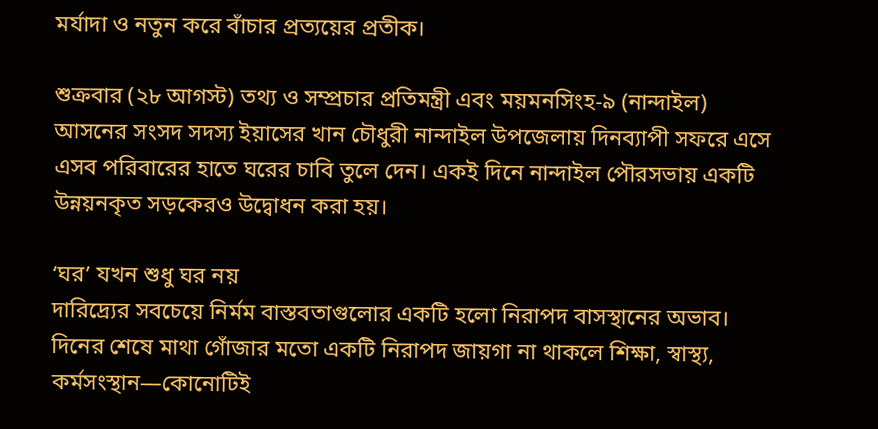মর্যাদা ও নতুন করে বাঁচার প্রত্যয়ের প্রতীক।

শুক্রবার (২৮ আগস্ট) তথ্য ও সম্প্রচার প্রতিমন্ত্রী এবং ময়মনসিংহ-৯ (নান্দাইল) আসনের সংসদ সদস্য ইয়াসের খান চৌধুরী নান্দাইল উপজেলায় দিনব্যাপী সফরে এসে এসব পরিবারের হাতে ঘরের চাবি তুলে দেন। একই দিনে নান্দাইল পৌরসভায় একটি উন্নয়নকৃত সড়কেরও উদ্বোধন করা হয়।

‘ঘর’ যখন শুধু ঘর নয়
দারিদ্র্যের সবচেয়ে নির্মম বাস্তবতাগুলোর একটি হলো নিরাপদ বাসস্থানের অভাব। দিনের শেষে মাথা গোঁজার মতো একটি নিরাপদ জায়গা না থাকলে শিক্ষা, স্বাস্থ্য, কর্মসংস্থান—কোনোটিই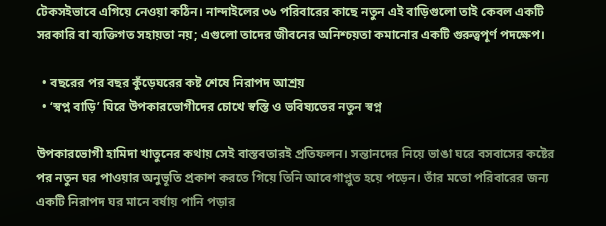টেকসইভাবে এগিয়ে নেওয়া কঠিন। নান্দাইলের ৩৬ পরিবারের কাছে নতুন এই বাড়িগুলো তাই কেবল একটি সরকারি বা ব্যক্তিগত সহায়তা নয়; এগুলো তাদের জীবনের অনিশ্চয়তা কমানোর একটি গুরুত্বপূর্ণ পদক্ষেপ।

  • বছরের পর বছর কুঁড়েঘরের কষ্ট শেষে নিরাপদ আশ্রয়
  • ‘স্বপ্ন বাড়ি’ ঘিরে উপকারভোগীদের চোখে স্বস্তি ও ভবিষ্যতের নতুন স্বপ্ন

উপকারভোগী হামিদা খাতুনের কথায় সেই বাস্তবতারই প্রতিফলন। সন্তানদের নিয়ে ভাঙা ঘরে বসবাসের কষ্টের পর নতুন ঘর পাওয়ার অনুভূতি প্রকাশ করতে গিয়ে তিনি আবেগাপ্লুত হয়ে পড়েন। তাঁর মতো পরিবারের জন্য একটি নিরাপদ ঘর মানে বর্ষায় পানি পড়ার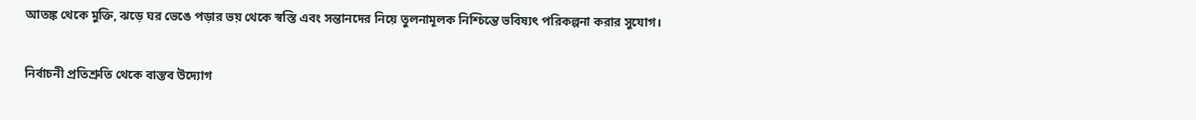আতঙ্ক থেকে মুক্তি, ঝড়ে ঘর ভেঙে পড়ার ভয় থেকে স্বস্তি এবং সন্তানদের নিয়ে তুলনামূলক নিশ্চিন্তে ভবিষ্যৎ পরিকল্পনা করার সুযোগ।

নির্বাচনী প্রতিশ্রুতি থেকে বাস্তব উদ্যোগ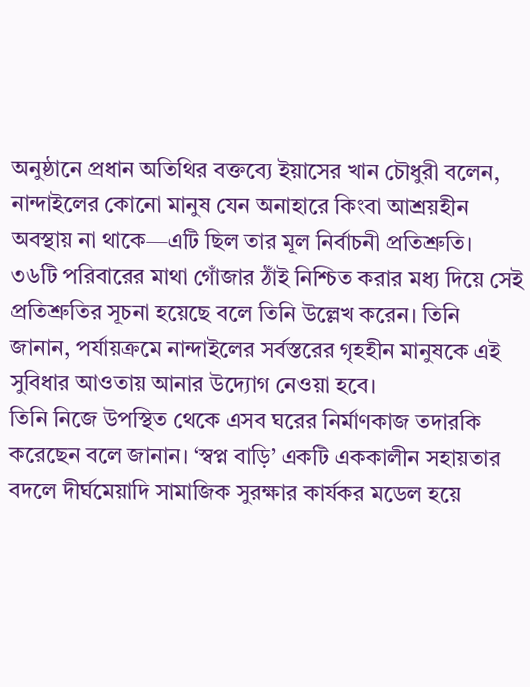অনুষ্ঠানে প্রধান অতিথির বক্তব্যে ইয়াসের খান চৌধুরী বলেন, নান্দাইলের কোনো মানুষ যেন অনাহারে কিংবা আশ্রয়হীন অবস্থায় না থাকে—এটি ছিল তার মূল নির্বাচনী প্রতিশ্রুতি। ৩৬টি পরিবারের মাথা গোঁজার ঠাঁই নিশ্চিত করার মধ্য দিয়ে সেই প্রতিশ্রুতির সূচনা হয়েছে বলে তিনি উল্লেখ করেন। তিনি জানান, পর্যায়ক্রমে নান্দাইলের সর্বস্তরের গৃহহীন মানুষকে এই সুবিধার আওতায় আনার উদ্যোগ নেওয়া হবে।
তিনি নিজে উপস্থিত থেকে এসব ঘরের নির্মাণকাজ তদারকি করেছেন বলে জানান। ‘স্বপ্ন বাড়ি’ একটি এককালীন সহায়তার বদলে দীর্ঘমেয়াদি সামাজিক সুরক্ষার কার্যকর মডেল হয়ে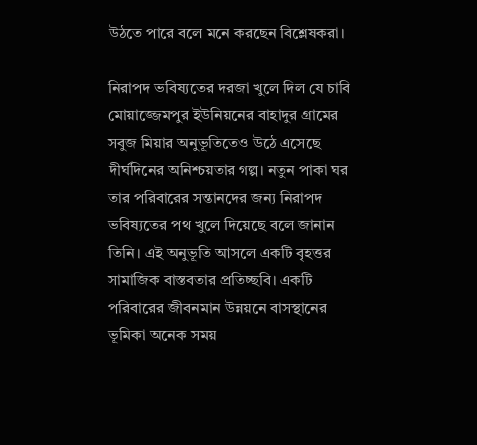উঠতে পারে বলে মনে করছেন বিশ্লেষকরা।

নিরাপদ ভবিষ্যতের দরজা খুলে দিল যে চাবি
মোয়াজ্জেমপুর ইউনিয়নের বাহাদুর গ্রামের সবুজ মিয়ার অনুভূতিতেও উঠে এসেছে দীর্ঘদিনের অনিশ্চয়তার গল্প। নতুন পাকা ঘর তার পরিবারের সন্তানদের জন্য নিরাপদ ভবিষ্যতের পথ খুলে দিয়েছে বলে জানান তিনি। এই অনুভূতি আসলে একটি বৃহত্তর সামাজিক বাস্তবতার প্রতিচ্ছবি। একটি পরিবারের জীবনমান উন্নয়নে বাসস্থানের ভূমিকা অনেক সময়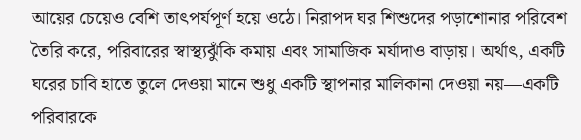আয়ের চেয়েও বেশি তাৎপর্যপূর্ণ হয়ে ওঠে। নিরাপদ ঘর শিশুদের পড়াশোনার পরিবেশ তৈরি করে, পরিবারের স্বাস্থ্যঝুঁকি কমায় এবং সামাজিক মর্যাদাও বাড়ায়। অর্থাৎ, একটি ঘরের চাবি হাতে তুলে দেওয়া মানে শুধু একটি স্থাপনার মালিকানা দেওয়া নয়—একটি পরিবারকে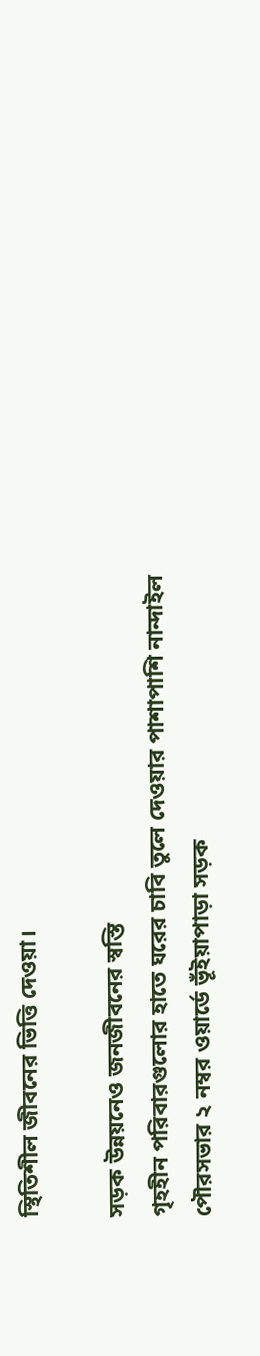স্থিতিশীল জীবনের ভিত্তি দেওয়া।

সড়ক উন্নয়নেও জনজীবনের স্বস্তি
গৃহহীন পরিবারগুলোর হাতে ঘরের চাবি তুলে দেওয়ার পাশাপাশি নান্দাইল পৌরসভার ২ নম্বর ওয়ার্ডে ভূঁইয়াপাড়া সড়ক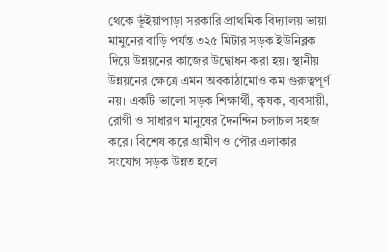থেকে ভূঁইয়াপাড়া সরকারি প্রাথমিক বিদ্যালয় ভায়া মামুনের বাড়ি পর্যন্ত ৩২৫ মিটার সড়ক ইউনিব্লক দিয়ে উন্নয়নের কাজের উদ্বোধন করা হয়। স্থানীয় উন্নয়নের ক্ষেত্রে এমন অবকাঠামোও কম গুরুত্বপূর্ণ নয়। একটি ভালো সড়ক শিক্ষার্থী, কৃষক, ব্যবসায়ী, রোগী ও সাধারণ মানুষের দৈনন্দিন চলাচল সহজ করে। বিশেষ করে গ্রামীণ ও পৌর এলাকার সংযোগ সড়ক উন্নত হলে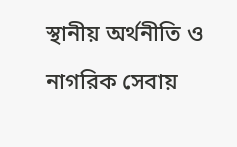স্থানীয় অর্থনীতি ও নাগরিক সেবায়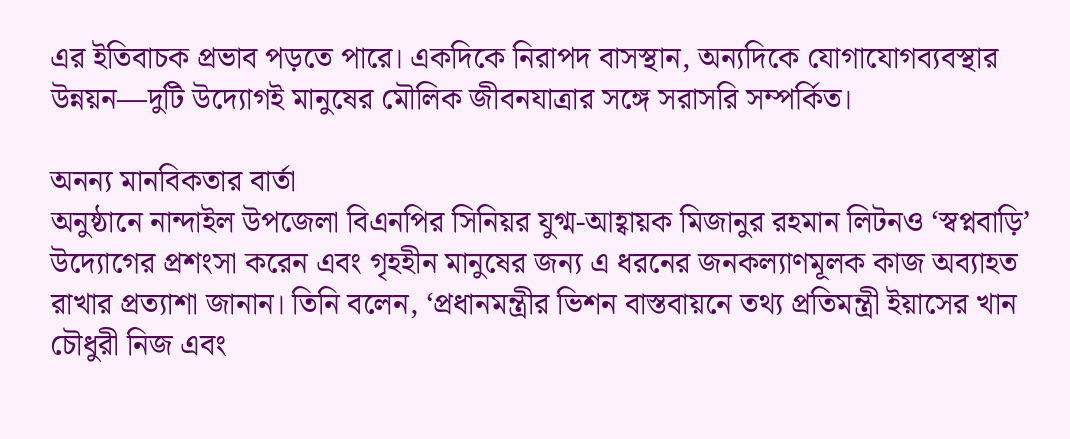এর ইতিবাচক প্রভাব পড়তে পারে। একদিকে নিরাপদ বাসস্থান, অন্যদিকে যোগাযোগব্যবস্থার উন্নয়ন—দুটি উদ্যোগই মানুষের মৌলিক জীবনযাত্রার সঙ্গে সরাসরি সম্পর্কিত।

অনন্য মানবিকতার বার্তা
অনুষ্ঠানে নান্দাইল উপজেলা বিএনপির সিনিয়র যুগ্ম-আহ্বায়ক মিজানুর রহমান লিটনও ‘স্বপ্নবাড়ি’ উদ্যোগের প্রশংসা করেন এবং গৃহহীন মানুষের জন্য এ ধরনের জনকল্যাণমূলক কাজ অব্যাহত রাখার প্রত্যাশা জানান। তিনি বলেন, ‘প্রধানমন্ত্রীর ভিশন বাস্তবায়নে তথ্য প্রতিমন্ত্রী ইয়াসের খান চৌধুরী নিজ এবং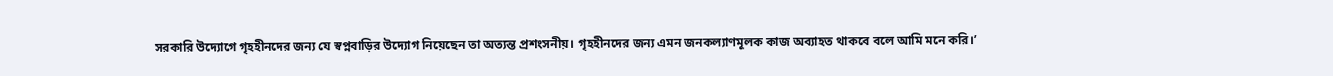সরকারি উদ্যোগে গৃহহীনদের জন্য যে স্বপ্নবাড়ির উদ্যোগ নিয়েছেন তা অত্যন্ত প্রশংসনীয়। গৃহহীনদের জন্য এমন জনকল্যাণমূলক কাজ অব্যাহত থাকবে বলে আমি মনে করি।’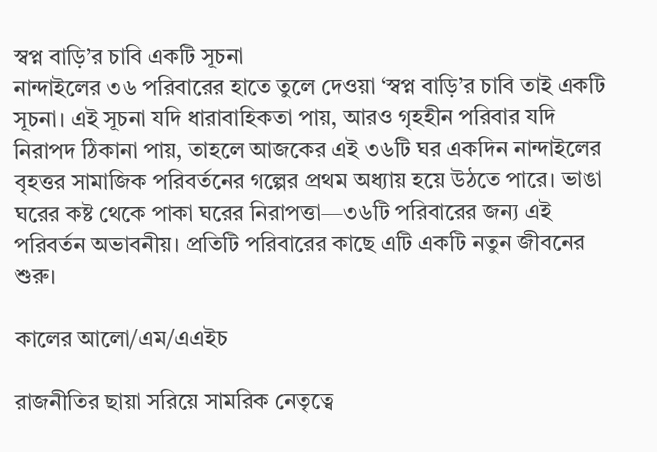স্বপ্ন বাড়ি’র চাবি একটি সূচনা
নান্দাইলের ৩৬ পরিবারের হাতে তুলে দেওয়া ‘স্বপ্ন বাড়ি’র চাবি তাই একটি সূচনা। এই সূচনা যদি ধারাবাহিকতা পায়, আরও গৃহহীন পরিবার যদি নিরাপদ ঠিকানা পায়, তাহলে আজকের এই ৩৬টি ঘর একদিন নান্দাইলের বৃহত্তর সামাজিক পরিবর্তনের গল্পের প্রথম অধ্যায় হয়ে উঠতে পারে। ভাঙা ঘরের কষ্ট থেকে পাকা ঘরের নিরাপত্তা—৩৬টি পরিবারের জন্য এই পরিবর্তন অভাবনীয়। প্রতিটি পরিবারের কাছে এটি একটি নতুন জীবনের শুরু।

কালের আলো/এম/এএইচ

রাজনীতির ছায়া সরিয়ে সামরিক নেতৃত্বে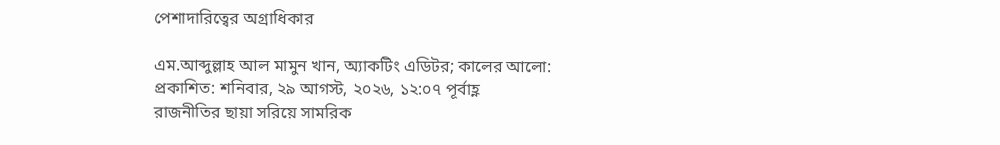পেশাদারিত্বের অগ্রাধিকার

এম.আব্দুল্লাহ আল মামুন খান, অ্যাকটিং এডিটর; কালের আলো:
প্রকাশিত: শনিবার, ২৯ আগস্ট, ২০২৬, ১২:০৭ পূর্বাহ্ণ
রাজনীতির ছায়া সরিয়ে সামরিক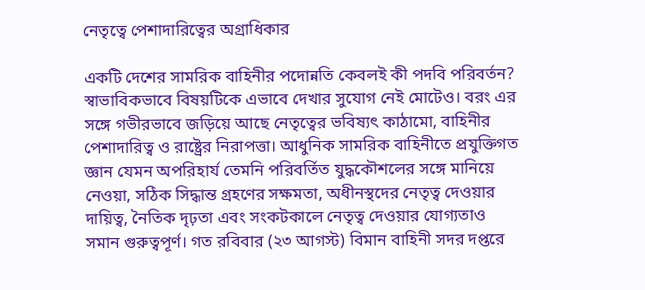নেতৃত্বে পেশাদারিত্বের অগ্রাধিকার

একটি দেশের সামরিক বাহিনীর পদোন্নতি কেবলই কী পদবি পরিবর্তন? স্বাভাবিকভাবে বিষয়টিকে এভাবে দেখার সুযোগ নেই মোটেও। বরং এর সঙ্গে গভীরভাবে জড়িয়ে আছে নেতৃত্বের ভবিষ্যৎ কাঠামো, বাহিনীর পেশাদারিত্ব ও রাষ্ট্রের নিরাপত্তা। আধুনিক সামরিক বাহিনীতে প্রযুক্তিগত জ্ঞান যেমন অপরিহার্য তেমনি পরিবর্তিত যুদ্ধকৌশলের সঙ্গে মানিয়ে নেওয়া, সঠিক সিদ্ধান্ত গ্রহণের সক্ষমতা, অধীনস্থদের নেতৃত্ব দেওয়ার দায়িত্ব, নৈতিক দৃঢ়তা এবং সংকটকালে নেতৃত্ব দেওয়ার যোগ্যতাও সমান গুরুত্বপূর্ণ। গত রবিবার (২৩ আগস্ট) বিমান বাহিনী সদর দপ্তরে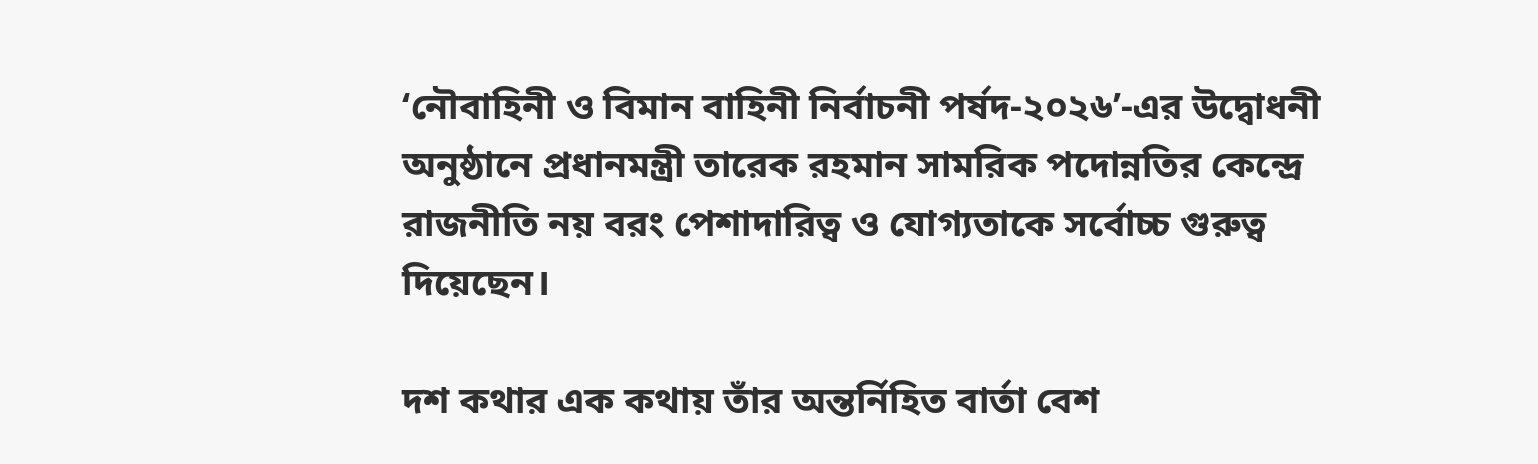‘নৌবাহিনী ও বিমান বাহিনী নির্বাচনী পর্ষদ-২০২৬’-এর উদ্বোধনী অনুষ্ঠানে প্রধানমন্ত্রী তারেক রহমান সামরিক পদোন্নতির কেন্দ্রে রাজনীতি নয় বরং পেশাদারিত্ব ও যোগ্যতাকে সর্বোচ্চ গুরুত্ব দিয়েছেন।

দশ কথার এক কথায় তাঁর অন্তর্নিহিত বার্তা বেশ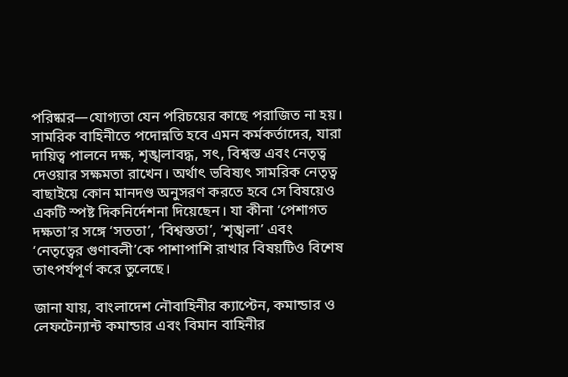পরিষ্কার—যোগ্যতা যেন পরিচয়ের কাছে পরাজিত না হয়। সামরিক বাহিনীতে পদোন্নতি হবে এমন কর্মকর্তাদের, যারা দায়িত্ব পালনে দক্ষ, শৃঙ্খলাবদ্ধ, সৎ, বিশ্বস্ত এবং নেতৃত্ব দেওয়ার সক্ষমতা রাখেন। অর্থাৎ ভবিষ্যৎ সামরিক নেতৃত্ব বাছাইয়ে কোন মানদণ্ড অনুসরণ করতে হবে সে বিষয়েও একটি স্পষ্ট দিকনির্দেশনা দিয়েছেন। যা কীনা ‘পেশাগত দক্ষতা’র সঙ্গে ‘সততা’, ‘বিশ্বস্ততা’, ‘শৃঙ্খলা’ এবং ‘নেতৃত্বের গুণাবলী’কে পাশাপাশি রাখার বিষয়টিও বিশেষ তাৎপর্যপূর্ণ করে তুলেছে।

জানা যায়, বাংলাদেশ নৌবাহিনীর ক্যাপ্টেন, কমান্ডার ও লেফটেন্যান্ট কমান্ডার এবং বিমান বাহিনীর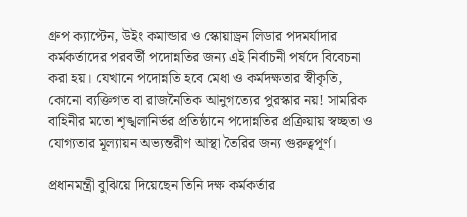গ্রুপ ক্যাপ্টেন, উইং কমান্ডার ও স্কোয়াড্রন লিডার পদমর্যাদার কর্মকর্তাদের পরবর্তী পদোন্নতির জন্য এই নির্বাচনী পর্ষদে বিবেচনা করা হয়। যেখানে পদোন্নতি হবে মেধা ও কর্মদক্ষতার স্বীকৃতি, কোনো ব্যক্তিগত বা রাজনৈতিক আনুগত্যের পুরস্কার নয়! সামরিক বাহিনীর মতো শৃঙ্খলানির্ভর প্রতিষ্ঠানে পদোন্নতির প্রক্রিয়ায় স্বচ্ছতা ও যোগ্যতার মূল্যায়ন অভ্যন্তরীণ আস্থা তৈরির জন্য গুরুত্বপূর্ণ।

প্রধানমন্ত্রী বুঝিয়ে দিয়েছেন তিনি দক্ষ কর্মকর্তার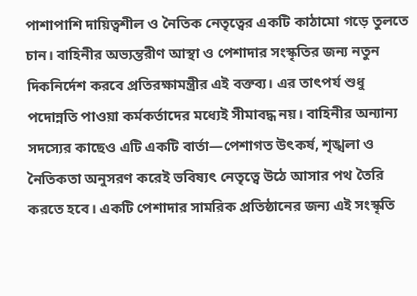পাশাপাশি দায়িত্বশীল ও নৈতিক নেতৃত্বের একটি কাঠামো গড়ে তুলতে চান। বাহিনীর অভ্যন্তরীণ আস্থা ও পেশাদার সংস্কৃতির জন্য নতুন দিকনির্দেশ করবে প্রতিরক্ষামন্ত্রীর এই বক্তব্য। এর তাৎপর্য শুধু পদোন্নতি পাওয়া কর্মকর্তাদের মধ্যেই সীমাবদ্ধ নয়। বাহিনীর অন্যান্য সদস্যের কাছেও এটি একটি বার্তা—পেশাগত উৎকর্ষ, শৃঙ্খলা ও নৈতিকতা অনুসরণ করেই ভবিষ্যৎ নেতৃত্বে উঠে আসার পথ তৈরি করতে হবে। একটি পেশাদার সামরিক প্রতিষ্ঠানের জন্য এই সংস্কৃতি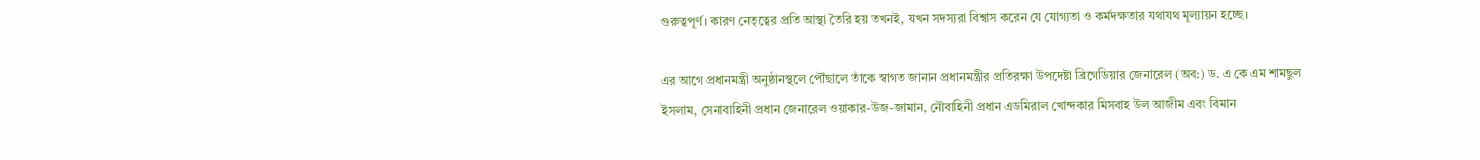গুরুত্বপূর্ণ। কারণ নেতৃত্বের প্রতি আস্থা তৈরি হয় তখনই, যখন সদস্যরা বিশ্বাস করেন যে যোগ্যতা ও কর্মদক্ষতার যথাযথ মূল্যায়ন হচ্ছে।

এর আগে প্রধানমন্ত্রী অনুষ্ঠানস্থলে পৌঁছালে তাঁকে স্বাগত জানান প্রধানমন্ত্রীর প্রতিরক্ষা উপদেষ্টা ব্রিগেডিয়ার জেনারেল (অব:) ড. এ কে এম শামছুল ইসলাম, সেনাবাহিনী প্রধান জেনারেল ওয়াকার-উজ-জামান, নৌবাহিনী প্রধান এডমিরাল খোন্দকার মিসবাহ উল আজীম এবং বিমান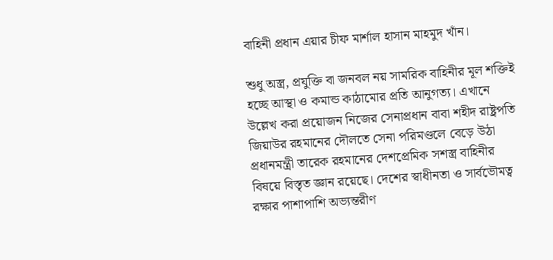বাহিনী প্রধান এয়ার চীফ মার্শাল হাসান মাহমুদ খাঁন।

শুধু অস্ত্র, প্রযুক্তি বা জনবল নয় সামরিক বাহিনীর মূল শক্তিই হচ্ছে আস্থা ও কমান্ড কাঠামোর প্রতি আনুগত্য। এখানে উল্লেখ করা প্রয়োজন নিজের সেনাপ্রধান বাবা শহীদ রাষ্ট্রপতি জিয়াউর রহমানের দৌলতে সেনা পরিমণ্ডলে বেড়ে উঠা প্রধানমন্ত্রী তারেক রহমানের দেশপ্রেমিক সশস্ত্র বাহিনীর বিষয়ে বিস্তৃত জ্ঞান রয়েছে। দেশের স্বাধীনতা ও সার্বভৌমত্ব রক্ষার পাশাপাশি অভ্যন্তরীণ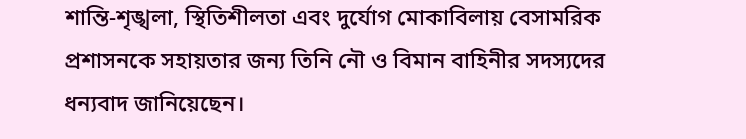শান্তি-শৃঙ্খলা, স্থিতিশীলতা এবং দুর্যোগ মোকাবিলায় বেসামরিক প্রশাসনকে সহায়তার জন্য তিনি নৌ ও বিমান বাহিনীর সদস্যদের ধন্যবাদ জানিয়েছেন।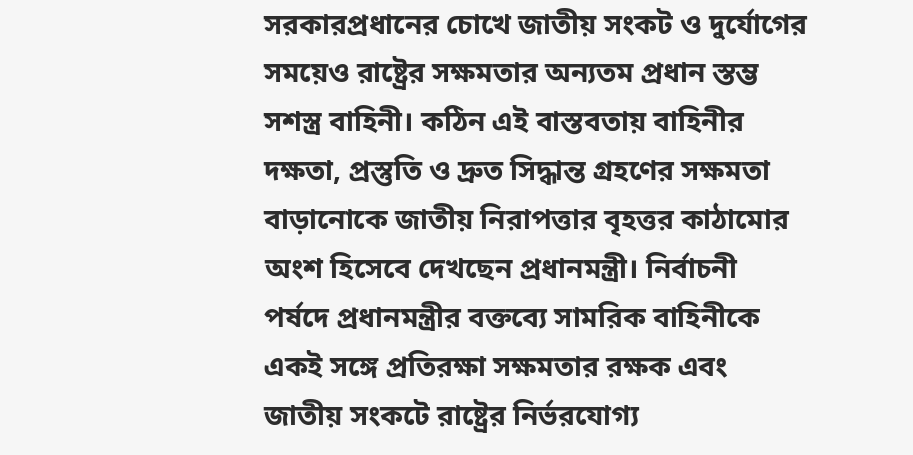সরকারপ্রধানের চোখে জাতীয় সংকট ও দুর্যোগের সময়েও রাষ্ট্রের সক্ষমতার অন্যতম প্রধান স্তম্ভ সশস্ত্র বাহিনী। কঠিন এই বাস্তবতায় বাহিনীর দক্ষতা, প্রস্তুতি ও দ্রুত সিদ্ধান্ত গ্রহণের সক্ষমতা বাড়ানোকে জাতীয় নিরাপত্তার বৃহত্তর কাঠামোর অংশ হিসেবে দেখছেন প্রধানমন্ত্রী। নির্বাচনী পর্ষদে প্রধানমন্ত্রীর বক্তব্যে সামরিক বাহিনীকে একই সঙ্গে প্রতিরক্ষা সক্ষমতার রক্ষক এবং জাতীয় সংকটে রাষ্ট্রের নির্ভরযোগ্য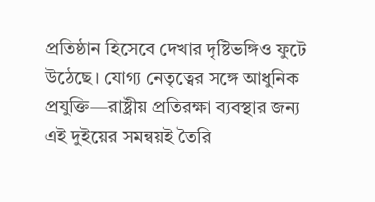প্রতিষ্ঠান হিসেবে দেখার দৃষ্টিভঙ্গিও ফুটে উঠেছে। যোগ্য নেতৃত্বের সঙ্গে আধুনিক প্রযুক্তি—রাষ্ট্রীয় প্রতিরক্ষা ব্যবস্থার জন্য এই দুইয়ের সমন্বয়ই তৈরি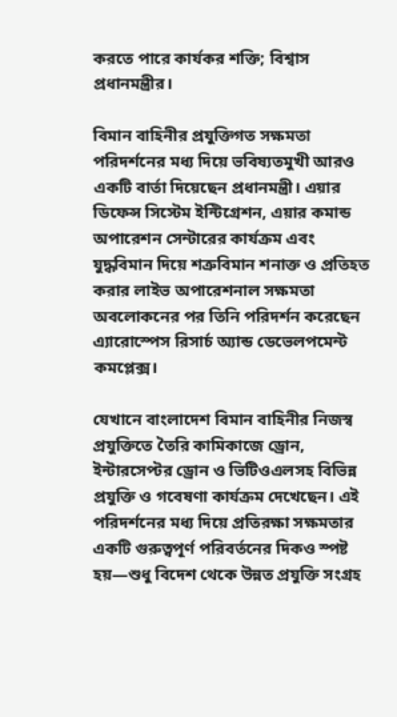করতে পারে কার্যকর শক্তি; বিশ্বাস প্রধানমন্ত্রীর।

বিমান বাহিনীর প্রযুক্তিগত সক্ষমতা পরিদর্শনের মধ্য দিয়ে ভবিষ্যতমুখী আরও একটি বার্তা দিয়েছেন প্রধানমন্ত্রী। এয়ার ডিফেন্স সিস্টেম ইন্টিগ্রেশন, এয়ার কমান্ড অপারেশন সেন্টারের কার্যক্রম এবং যুদ্ধবিমান দিয়ে শত্রুবিমান শনাক্ত ও প্রতিহত করার লাইভ অপারেশনাল সক্ষমতা অবলোকনের পর তিনি পরিদর্শন করেছেন এ্যারোস্পেস রিসার্চ অ্যান্ড ডেভেলপমেন্ট কমপ্লেক্স।

যেখানে বাংলাদেশ বিমান বাহিনীর নিজস্ব প্রযুক্তিতে তৈরি কামিকাজে ড্রোন, ইন্টারসেপ্টর ড্রোন ও ভিটিওএলসহ বিভিন্ন প্রযুক্তি ও গবেষণা কার্যক্রম দেখেছেন। এই পরিদর্শনের মধ্য দিয়ে প্রতিরক্ষা সক্ষমতার একটি গুরুত্বপূর্ণ পরিবর্তনের দিকও স্পষ্ট হয়—শুধু বিদেশ থেকে উন্নত প্রযুক্তি সংগ্রহ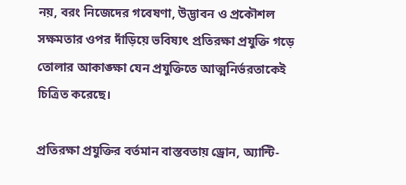নয়, বরং নিজেদের গবেষণা, উদ্ভাবন ও প্রকৌশল সক্ষমতার ওপর দাঁড়িয়ে ভবিষ্যৎ প্রতিরক্ষা প্রযুক্তি গড়ে তোলার আকাঙ্ক্ষা যেন প্রযুক্তিতে আত্মনির্ভরতাকেই চিত্রিত করেছে।

প্রতিরক্ষা প্রযুক্তির বর্তমান বাস্তবতায় ড্রোন, অ্যান্টি-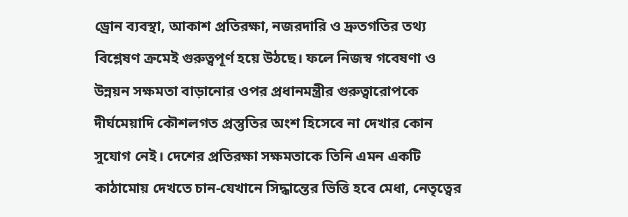ড্রোন ব্যবস্থা, আকাশ প্রতিরক্ষা, নজরদারি ও দ্রুতগতির তথ্য বিশ্লেষণ ক্রমেই গুরুত্বপূর্ণ হয়ে উঠছে। ফলে নিজস্ব গবেষণা ও উন্নয়ন সক্ষমতা বাড়ানোর ওপর প্রধানমন্ত্রীর গুরুত্বারোপকে দীর্ঘমেয়াদি কৌশলগত প্রস্তুতির অংশ হিসেবে না দেখার কোন সুযোগ নেই। দেশের প্রতিরক্ষা সক্ষমতাকে তিনি এমন একটি কাঠামোয় দেখতে চান-যেখানে সিদ্ধান্তের ভিত্তি হবে মেধা, নেতৃত্বের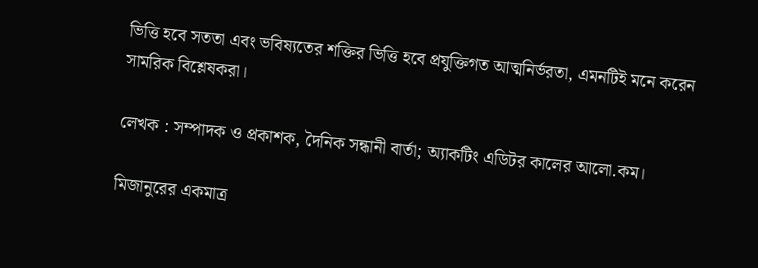ভিত্তি হবে সততা এবং ভবিষ্যতের শক্তির ভিত্তি হবে প্রযুক্তিগত আত্মনির্ভরতা, এমনটিই মনে করেন সামরিক বিশ্লেষকরা।

লেখক : সম্পাদক ও প্রকাশক, দৈনিক সন্ধানী বার্তা; অ্যাকটিং এডিটর কালের আলো.কম।

মিজানুরের একমাত্র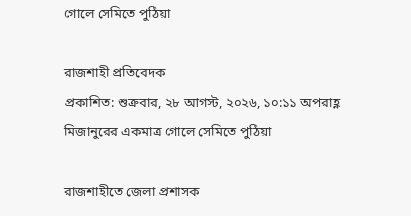গোলে সেমিতে পুঠিয়া

রাজশাহী প্রতিবেদক
প্রকাশিত: শুক্রবার, ২৮ আগস্ট, ২০২৬, ১০:১১ অপরাহ্ণ
মিজানুরের একমাত্র গোলে সেমিতে পুঠিয়া

রাজশাহীতে জেলা প্রশাসক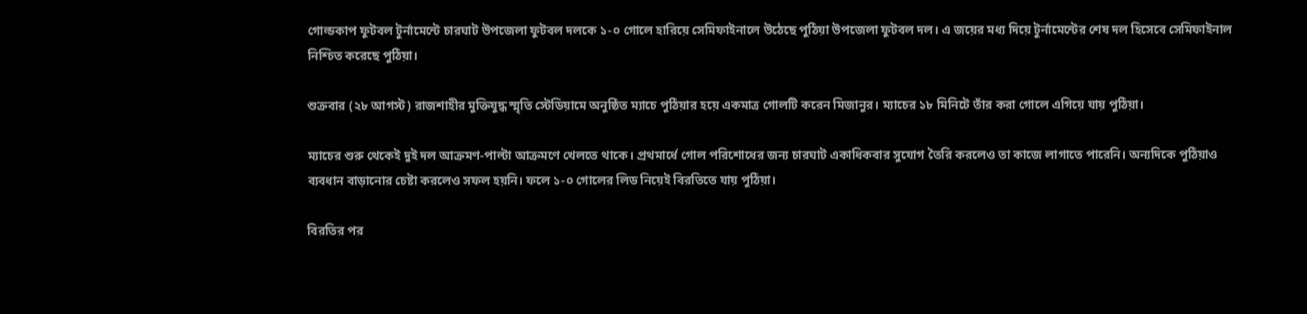গোল্ডকাপ ফুটবল টুর্নামেন্টে চারঘাট উপজেলা ফুটবল দলকে ১-০ গোলে হারিয়ে সেমিফাইনালে উঠেছে পুঠিয়া উপজেলা ফুটবল দল। এ জয়ের মধ্য দিয়ে টুর্নামেন্টের শেষ দল হিসেবে সেমিফাইনাল নিশ্চিত করেছে পুঠিয়া।

শুক্রবার (২৮ আগস্ট) রাজশাহীর মুক্তিযুদ্ধ স্মৃতি স্টেডিয়ামে অনুষ্ঠিত ম্যাচে পুঠিয়ার হয়ে একমাত্র গোলটি করেন মিজানুর। ম্যাচের ১৮ মিনিটে তাঁর করা গোলে এগিয়ে যায় পুঠিয়া।

ম্যাচের শুরু থেকেই দুই দল আক্রমণ-পাল্টা আক্রমণে খেলতে থাকে। প্রথমার্ধে গোল পরিশোধের জন্য চারঘাট একাধিকবার সুযোগ তৈরি করলেও তা কাজে লাগাতে পারেনি। অন্যদিকে পুঠিয়াও ব্যবধান বাড়ানোর চেষ্টা করলেও সফল হয়নি। ফলে ১-০ গোলের লিড নিয়েই বিরতিতে যায় পুঠিয়া।

বিরতির পর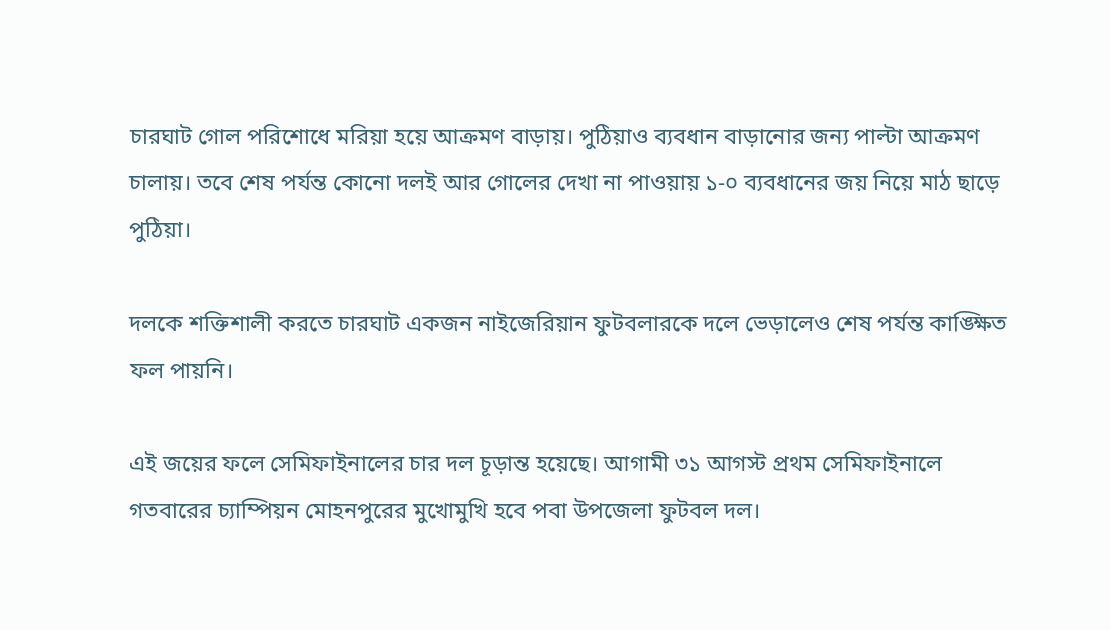চারঘাট গোল পরিশোধে মরিয়া হয়ে আক্রমণ বাড়ায়। পুঠিয়াও ব্যবধান বাড়ানোর জন্য পাল্টা আক্রমণ চালায়। তবে শেষ পর্যন্ত কোনো দলই আর গোলের দেখা না পাওয়ায় ১-০ ব্যবধানের জয় নিয়ে মাঠ ছাড়ে পুঠিয়া।

দলকে শক্তিশালী করতে চারঘাট একজন নাইজেরিয়ান ফুটবলারকে দলে ভেড়ালেও শেষ পর্যন্ত কাঙ্ক্ষিত ফল পায়নি।

এই জয়ের ফলে সেমিফাইনালের চার দল চূড়ান্ত হয়েছে। আগামী ৩১ আগস্ট প্রথম সেমিফাইনালে গতবারের চ্যাম্পিয়ন মোহনপুরের মুখোমুখি হবে পবা উপজেলা ফুটবল দল।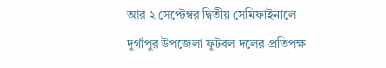আর ২ সেপ্টেম্বর দ্বিতীয় সেমিফাইনালে দুর্গাপুর উপজেলা ফুটবল দলের প্রতিপক্ষ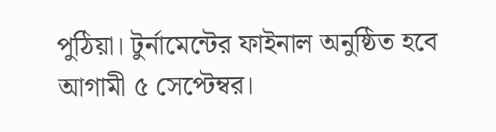পুঠিয়া। টুর্নামেন্টের ফাইনাল অনুষ্ঠিত হবে আগামী ৫ সেপ্টেম্বর।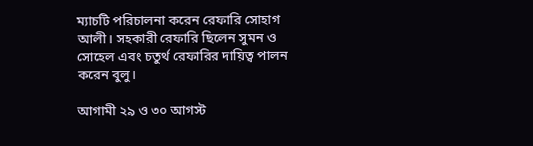ম্যাচটি পরিচালনা করেন রেফারি সোহাগ আলী। সহকারী রেফারি ছিলেন সুমন ও সোহেল এবং চতুর্থ রেফারির দায়িত্ব পালন করেন বুলু।

আগামী ২৯ ও ৩০ আগস্ট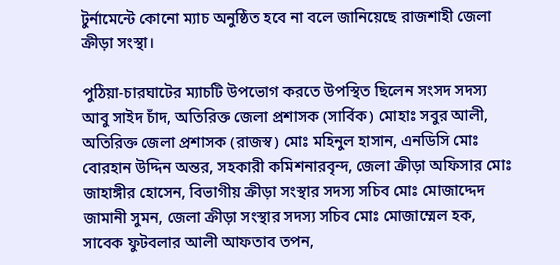টুর্নামেন্টে কোনো ম্যাচ অনুষ্ঠিত হবে না বলে জানিয়েছে রাজশাহী জেলা ক্রীড়া সংস্থা।

পুঠিয়া-চারঘাটের ম্যাচটি উপভোগ করতে উপস্থিত ছিলেন সংসদ সদস্য আবু সাইদ চাঁদ, অতিরিক্ত জেলা প্রশাসক (সার্বিক) মোহাঃ সবুর আলী, অতিরিক্ত জেলা প্রশাসক (রাজস্ব) মোঃ মহিনুল হাসান, এনডিসি মোঃ বোরহান উদ্দিন অন্তর, সহকারী কমিশনারবৃন্দ, জেলা ক্রীড়া অফিসার মোঃ জাহাঙ্গীর হোসেন, বিভাগীয় ক্রীড়া সংস্থার সদস্য সচিব মোঃ মোজাদ্দেদ জামানী সুমন, জেলা ক্রীড়া সংস্থার সদস্য সচিব মোঃ মোজাম্মেল হক, সাবেক ফুটবলার আলী আফতাব তপন,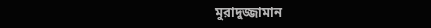মুরাদুজ্জামান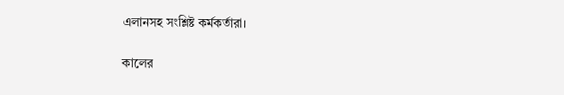এলানসহ সংশ্লিষ্ট কর্মকর্তারা।

কালের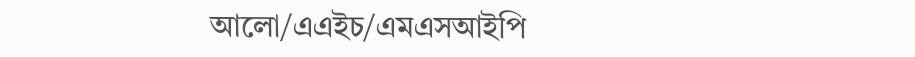আলো/এএইচ/এমএসআইপি